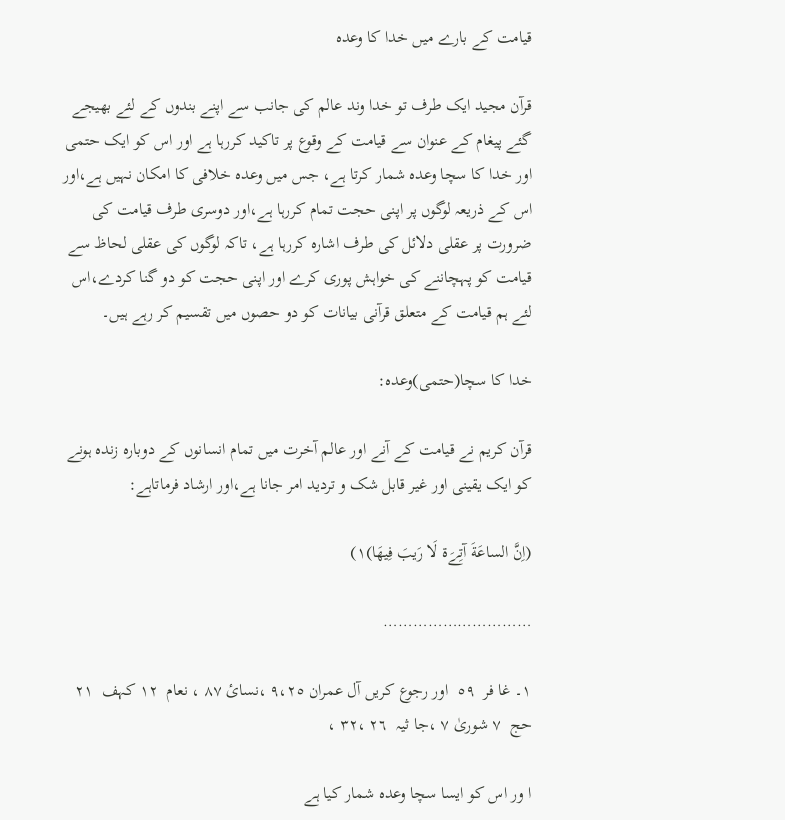قیامت کے بارے میں خدا کا وعدہ

قرآن مجید ایک طرف تو خدا وند عالم کی جانب سے اپنے بندوں کے لئے بھیجے گئے پیغام کے عنوان سے قیامت کے وقوع پر تاکید کررہا ہے اور اس کو ایک حتمی اور خدا کا سچا وعدہ شمار کرتا ہے، جس میں وعدہ خلافی کا امکان نہیں ہے،اور اس کے ذریعہ لوگوں پر اپنی حجت تمام کررہا ہے،اور دوسری طرف قیامت کی ضرورت پر عقلی دلائل کی طرف اشارہ کررہا ہے، تاکہ لوگوں کی عقلی لحاظ سے قیامت کو پہچاننے کی خواہش پوری کرے اور اپنی حجت کو دو گنا کردے،اس لئے ہم قیامت کے متعلق قرآنی بیانات کو دو حصوں میں تقسیم کر رہے ہیں۔

خدا کا سچا(حتمی)وعدہ:

قرآن کریم نے قیامت کے آنے اور عالم آخرت میں تمام انسانوں کے دوبارہ زندہ ہونے کو ایک یقینی اور غیر قابل شک و تردید امر جانا ہے،اور ارشاد فرماتاہے:

(اِنَّ الساعَةَ آتِےَة لَا رَیبَ فِیھَا)١)

…………………………

١۔ غا فر  ٥٩  اور رجوع کریں آل عمران ٩،٢٥ ،نسائ ٨٧ ، نعام  ١٢ کہف  ٢١ حج  ٧ شوریٰ ٧ ،جا ثیہ  ٢٦ ،٣٢ ،

ا ور اس کو ایسا سچا وعدہ شمار کیا ہے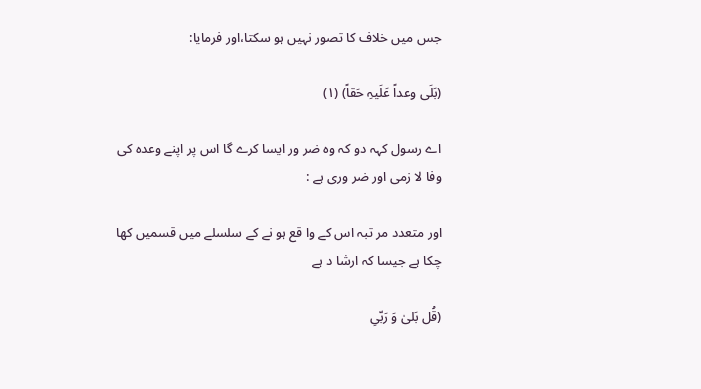جس میں خلاف کا تصور نہیں ہو سکتا،اور فرمایا:

(بَلَی وعداً عَلَیہِ حَقاً) (١)

اے رسول کہہ دو کہ وہ ضر ور ایسا کرے گا اس پر اپنے وعدہ کی وفا لا زمی اور ضر وری ہے :

اور متعدد مر تبہ اس کے وا قع ہو نے کے سلسلے میں قسمیں کھا چکا ہے جیسا کہ ارشا د ہے

(قُل بَلیٰ وَ رَبّیِ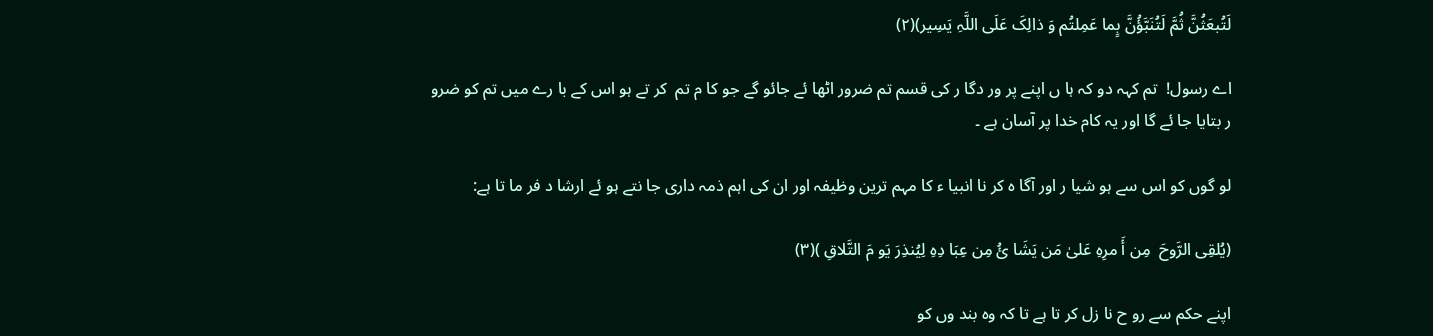لَتُبعَثُنَّ ثُمَّ لَتُنَبَّؤُنَّ بٍما عَمِلتُم وَ ذالِکَ عَلَی اللَّہِ یَسِیر)(٢)

اے رسول!  تم کہہ دو کہ ہا ں اپنے پر ور دگا ر کی قسم تم ضرور اٹھا ئے جائو گے جو کا م تم  کر تے ہو اس کے با رے میں تم کو ضرو ر بتایا جا ئے گا اور یہ کام خدا پر آسان ہے ۔

لو گوں کو اس سے ہو شیا ر اور آگا ہ کر نا انبیا ء کا مہم ترین وظیفہ اور ان کی اہم ذمہ داری جا نتے ہو ئے ارشا د فر ما تا ہے:

(یُلقِی الرَّوحَ  مِن أَ مرِہِ عَلیٰ مَن یَشَا ئُ مِن عِبَا دِہِ لِیُنذِرَ یَو مَ التَّلاقِ )(٣)

اپنے حکم سے رو ح نا زل کر تا ہے تا کہ وہ بند وں کو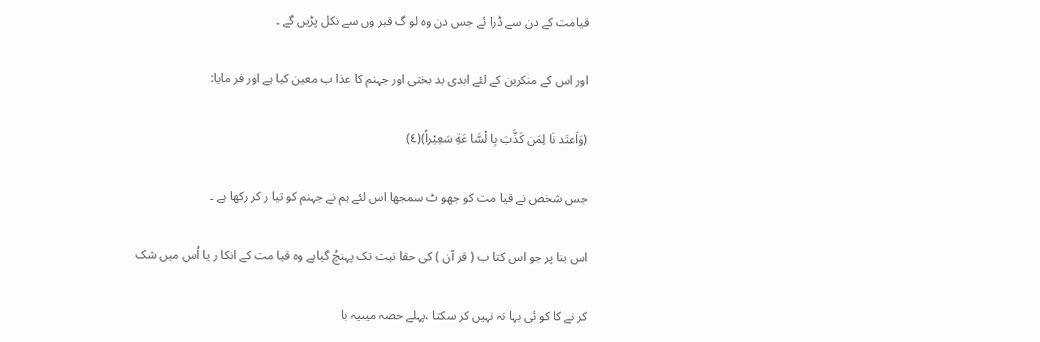قیامت کے دن سے ڈرا ئے جس دن وہ لو گ قبر وں سے نکل پڑیں گے ۔

اور اس کے منکرین کے لئے ابدی بد بختی اور جہنم کا عذا ب معین کیا ہے اور فر مایا:

(وَاَعتَد نَا لِمَن کَذَّبَ بِا لْسَّا عَةِ سَعِیْراً)(٤)

جس شخص نے قیا مت کو جھو ٹ سمجھا اس لئے ہم نے جہنم کو تیا ر کر رکھا ہے ۔

اس بنا پر جو اس کتا ب ( قر آن ) کی حقا نیت تک پہنچُ گیاہے وہ قیا مت کے انکا ر یا اُس میں شک

کر نے کا کو ئی بہا نہ نہیں کر سکتا ،پہلے حصہ میںیہ با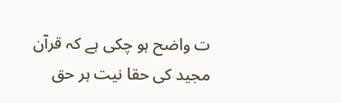ت واضح ہو چکی ہے کہ قرآن مجید کی حقا نیت ہر حق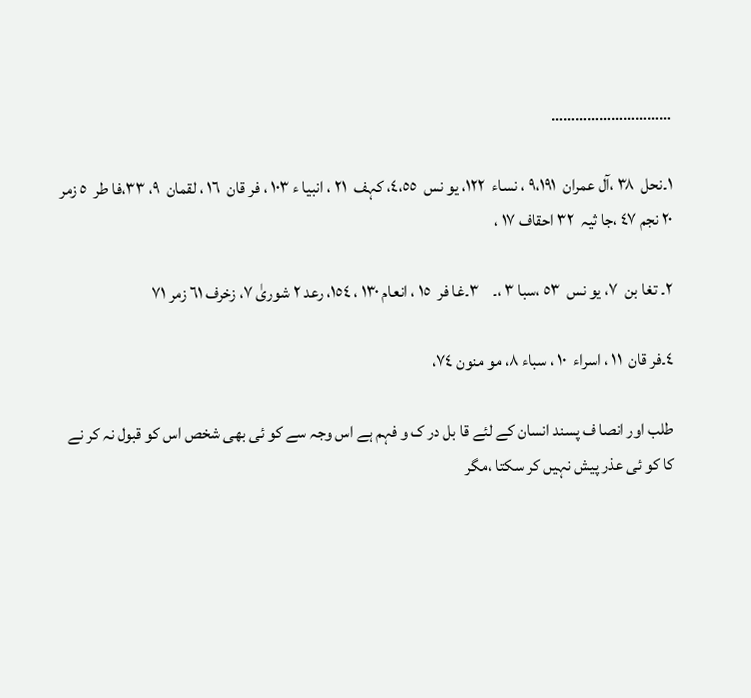…………………………

١۔نحل  ٣٨ ،آل عمران  ٩،١٩١ ، نساء  ١٢٢، یو نس  ٤،٥٥، کہف  ٢١ ، انبیا ء ١٠٣ ، فر قان  ١٦ ، لقمان  ٩، ٣٣،فا طر  ٥ زمر  ٢٠ نجم ٤٧ ،جا ثیہ  ٣٢ احقاف ١٧ ،

٢۔ تغا بن  ٧، یو نس  ٥٣ ،سبا ٣ ،۔    ٣۔غا فر  ١٥ ، انعام ١٣٠ ، ١٥٤، رعد ٢ شوریٰ ٧، زخرف ٦١ زمر ٧١

٤۔فر قان  ١١ ، اسراء  ١٠ ، سباء ٨، مو منون ٧٤،

طلب اور انصا ف پسند انسان کے لئے قا بل در ک و فہم ہے اس وجہ سے کو ئی بھی شخص اس کو قبول نہ کر نے کا کو ئی عذر پیش نہیں کر سکتا ،مگر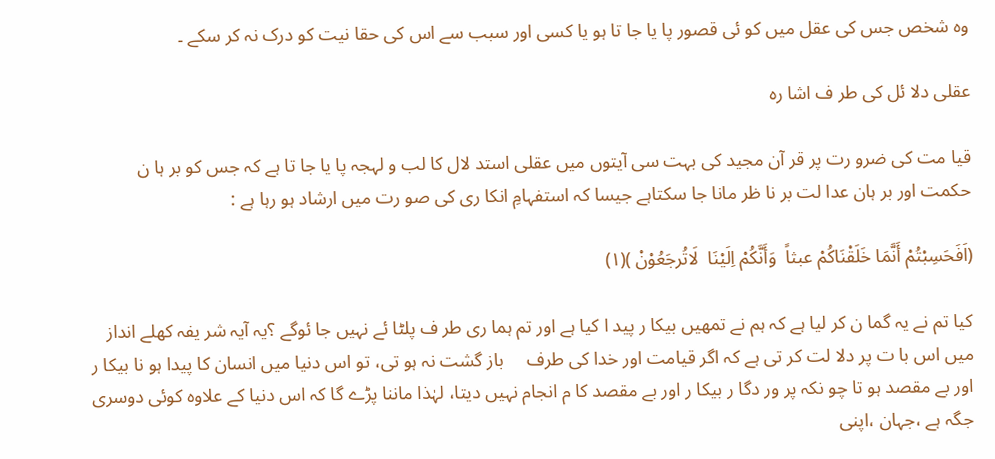وہ شخص جس کی عقل میں کو ئی قصور پا یا جا تا ہو یا کسی اور سبب سے اس کی حقا نیت کو درک نہ کر سکے ۔

عقلی دلا ئل کی طر ف اشا رہ

قیا مت کی ضرو رت پر قر آن مجید کی بہت سی آیتوں میں عقلی استد لال کا لب و لہجہ پا یا جا تا ہے کہ جس کو بر ہا ن حکمت اور بر ہان عدا لت بر نا ظر مانا جا سکتاہے جیسا کہ استفہامِ انکا ری کی صو رت میں ارشاد ہو رہا ہے :

(اَفَحَسِبْتُمْ أَنَّمَا خَلَقْنَاکُمْ عبثاً  وَأَنَّکُمْ اِلَیْنَا  لَاتُرجَعُوْنْ )(١)

کیا تم نے یہ گما ن کر لیا ہے کہ ہم نے تمھیں بیکا ر پید ا کیا ہے اور تم ہما ری طر ف پلٹا ئے نہیں جا ئوگے ؟یہ آیہ شر یفہ کھلے انداز میں اس با ت پر دلا لت کر تی ہے کہ اگر قیامت اور خدا کی طرف     باز گشت نہ ہو تی، تو اس دنیا میں انسان کا پیدا ہو نا بیکا ر اور بے مقصد ہو تا چو نکہ پر ور دگا ر بیکا ر اور بے مقصد کا م انجام نہیں دیتا، لہٰذا ماننا پڑے گا کہ اس دنیا کے علاوہ کوئی دوسری جگہ ہے ،جہان ،اپنی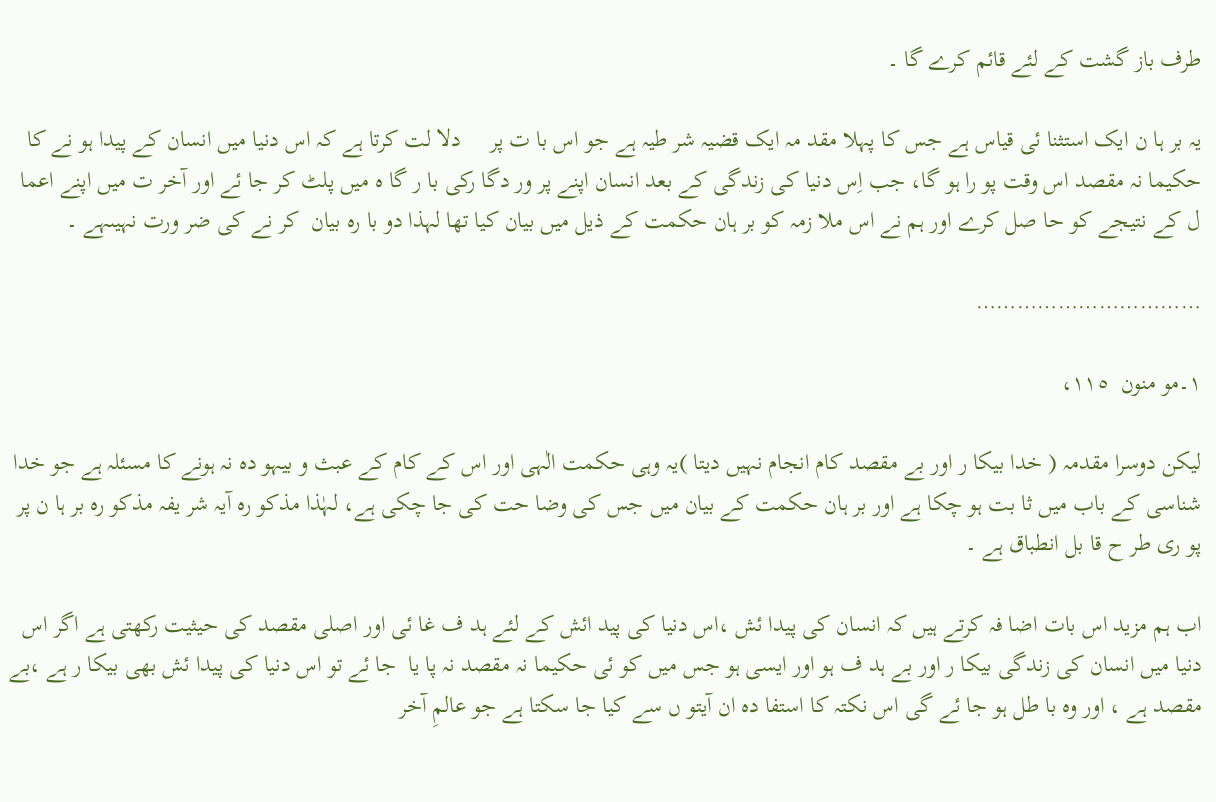طرف باز گشت کے لئے قائم کرے گا ۔

یہ بر ہا ن ایک استثنا ئی قیاس ہے جس کا پہلا مقد مہ ایک قضیہ شر طیہ ہے جو اس با ت پر     دلا لت کرتا ہے کہ اس دنیا میں انسان کے پیدا ہو نے کا حکیما نہ مقصد اس وقت پو را ہو گا، جب اِس دنیا کی زندگی کے بعد انسان اپنے پر ور دگا رکی با ر گا ہ میں پلٹ کر جا ئے اور آخر ت میں اپنے اعما ل کے نتیجے کو حا صل کرے اور ہم نے اس ملا زمہ کو بر ہان حکمت کے ذیل میں بیان کیا تھا لہذا دو با رہ بیان  کر نے کی ضر ورت نہیںہے ۔

……………………………

١۔مو منون  ١١٥،

لیکن دوسرا مقدمہ ( خدا بیکا ر اور بے مقصد کام انجام نہیں دیتا )یہ وہی حکمت الٰہی اور اس کے کام کے عبث و بیہو دہ نہ ہونے کا مسئلہ ہے جو خدا شناسی کے باب میں ثا بت ہو چکا ہے اور بر ہان حکمت کے بیان میں جس کی وضا حت کی جا چکی ہے، لہٰذا مذکو رہ آیہ شر یفہ مذکو رہ بر ہا ن پر پو ری طر ح قا بل انطباق ہے ۔

اب ہم مزید اس بات اضا فہ کرتے ہیں کہ انسان کی پیدا ئش ،اس دنیا کی پید ائش کے لئے ہد ف غا ئی اور اصلی مقصد کی حیثیت رکھتی ہے اگر اس دنیا میں انسان کی زندگی بیکا ر اور بے ہد ف ہو اور ایسی ہو جس میں کو ئی حکیما نہ مقصد نہ پا یا  جا ئے تو اس دنیا کی پیدا ئش بھی بیکا ر ہے ،بے مقصد ہے ، اور وہ با طل ہو جا ئے گی اس نکتہ کا استفا دہ ان آیتو ں سے کیا جا سکتا ہے جو عالمِ آخر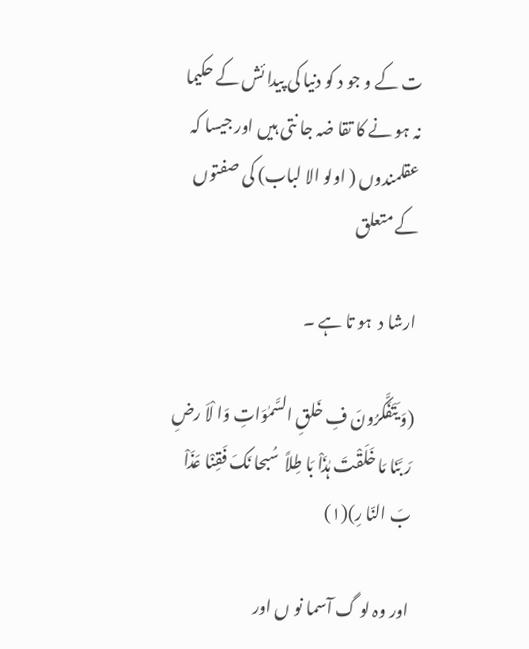ت کے و جو د کو دنیا کی پیدا ئش کے حکیما نہ ہو نے کا تقا ضہ جا نتی ہیں اور جیسا کہ عقلمندوں ( اولو الا لباب) کی صفتوں کے متعلق

ارشا د  ہو تا ہے ۔

(وَ یَتَفَکَّرُونَ فِ خَلقِ السَّمٰوَاتِ وَا لْاَ رضِ رَ بَّنَا مَا خَلَقْتَ ہٰذَاْ بَا طِلاً  سُبحا نَکَ فَقِنْا عَذَاْ بَ النّا رِ)(١)

اور وہ لو گ آسما نو ں اور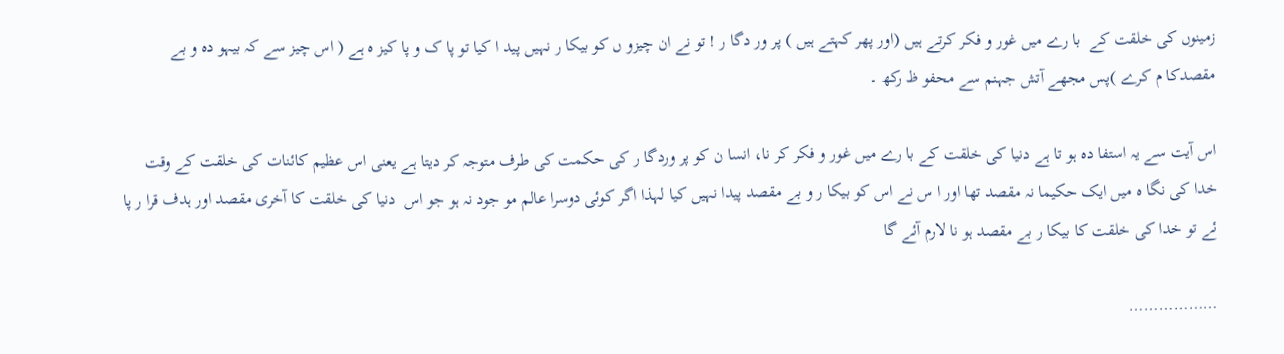زمینوں کی خلقت کے  با رے میں غور و فکر کرتے ہیں (اور پھر کہتے ہیں ) پر ور دگا ر ! تو نے ان چیزو ں کو بیکا ر نہیں پید ا کیا تو پا ک و پا کیز ہ ہے ( اس چیز سے کہ بیہو دہ و بے مقصدکا م کرے )پس مجھے آتش جہنم سے محفو ظ رکھ ۔

اس آیت سے یہ استفا دہ ہو تا ہے دنیا کی خلقت کے با رے میں غور و فکر کر نا، انسا ن کو پر وردگا ر کی حکمت کی طرف متوجہ کر دیتا ہے یعنی اس عظیم کائنات کی خلقت کے وقت خدا کی نگا ہ میں ایک حکیما نہ مقصد تھا اور ا س نے اس کو بیکا ر و بے مقصد پیدا نہیں کیا لہذا اگر کوئی دوسرا عالم مو جود نہ ہو جو اس  دنیا کی خلقت کا آخری مقصد اور ہدف قرا ر پا ئے تو خدا کی خلقت کا بیکا ر بے مقصد ہو نا لارم آئے گا

………………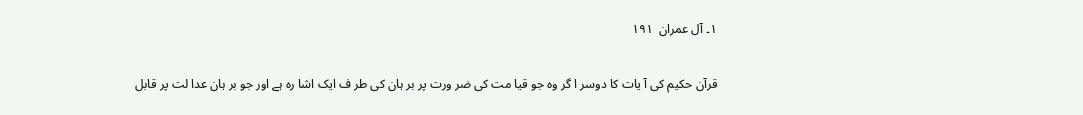١۔ آل عمران  ١٩١

قرآن حکیم کی آ یات کا دوسر ا گر وہ جو قیا مت کی ضر ورت پر بر ہان کی طر ف ایک اشا رہ ہے اور جو بر ہان عدا لت پر قابل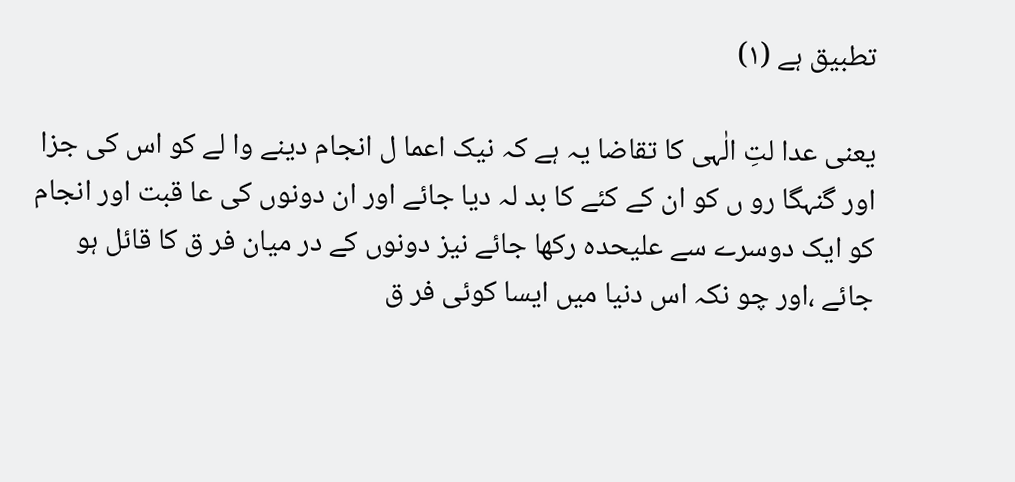تطبیق ہے (١)

یعنی عدا لتِ الٰہی کا تقاضا یہ ہے کہ نیک اعما ل انجام دینے وا لے کو اس کی جزا اور گنہگا رو ں کو ان کے کئے کا بد لہ دیا جائے اور ان دونوں کی عا قبت اور انجام کو ایک دوسرے سے علیحدہ رکھا جائے نیز دونوں کے در میان فر ق کا قائل ہو جائے ،اور چو نکہ اس دنیا میں ایسا کوئی فر ق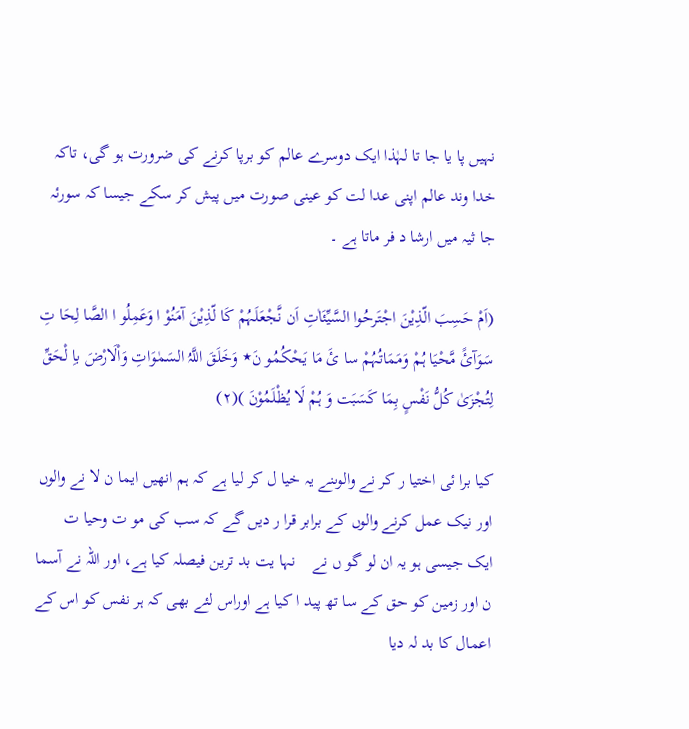نہیں پا یا جا تا لہٰذا ایک دوسرے عالم کو برپا کرنے کی ضرورت ہو گی، تاکہ خدا وند عالم اپنی عدا لت کو عینی صورت میں پیش کر سکے جیسا کہ سورئہ جا ثیہ میں ارشا د فر ماتا ہے ۔

(اَمْ حَسِبَ الّذِیْنَ اجْتَرحُوا السَّیِّئَاٰتِ اَن نَّجْعَلَہُمْ کَا لّذِیْنَ آمَنُوْ ا وَعَمِلُو ا الصَّا لِحَا تِ سَوَآئً مَّحْیَا ہُمْ وَمَمَاتُہُمْ سا ئَ مَا یَحْکُمُو نَ٭ وَخَلَقَ اللَّہُ السَمٰوَاتِ وَاْلَارْضَ باِ لْحَقِّ لِتُجْزَیٰ کُلُّ نَفْسٍ بِمَا کَسَبَت وَ ہُمْ لَا یُظْلَمُوْنَ )(٢)

کیا برا ئی اختیا ر کر نے والوںنے یہ خیا ل کر لیا ہے کہ ہم انھیں ایما ن لا نے والوں اور نیک عمل کرنے والوں کے برابر قرا ر دیں گے کہ سب کی مو ت وحیا ت ایک جیسی ہو یہ ان لو گو ں نے    نہا یت بد ترین فیصلہ کیا ہے، اور اللہ نے آسما ن اور زمین کو حق کے سا تھ پید ا کیا ہے اوراس لئے بھی کہ ہر نفس کو اس کے اعمال کا بد لہ دیا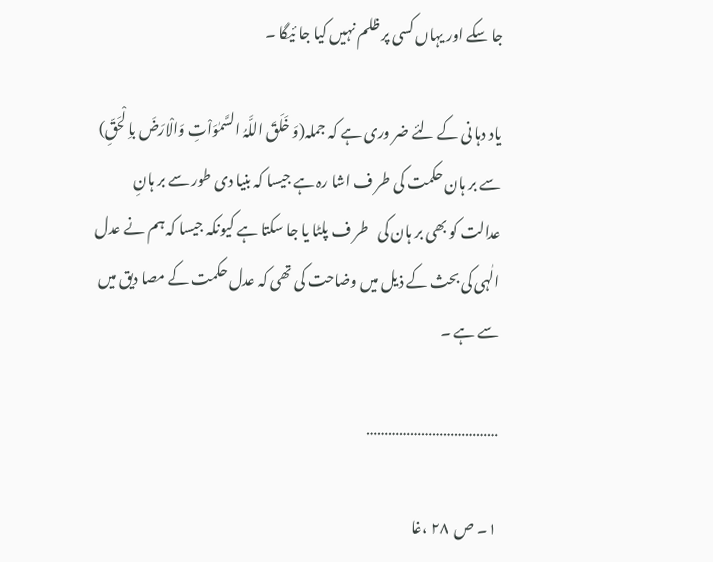جا سکے اور یہاں کسی پر ظلم نہیں کیا جا ئیگا ۔

یاد دہا نی کے لئے ضر وری ہے کہ جملہ(وَ خَلَقَ اللَّہُ السَّمٰوَاْتِ وَالْارَضَ باِ لْحَقِّ)                   سے بر ہان حکمت کی طر ف اشا رہ ہے جیسا کہ بنیا دی طور سے بر ہانِ عدالت کو بھی بر ہان کی   طر ف پلٹا یا جا سکتا ہے کیونکہ جیسا کہ ہم نے عدل الٰہی کی بحث کے ذیل میں وضاحت کی تھی کہ عدل حکمت کے مصا دیق میں سے ہے ۔

………………………………

١۔ ص  ٢٨ ،غا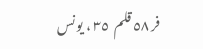فر ٥٨ قلم  ٣٥ ، یو نس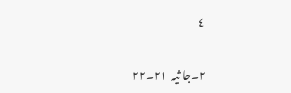٤

٢۔جا ثیہ  ٢١۔٢٢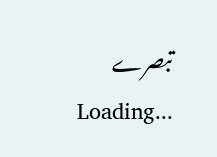تبصرے
Loading...